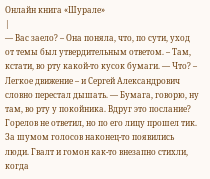Онлайн книга «Шурале»
|
— Вас заело? – Она поняла, что, по сути, уход от темы был утвердительным ответом. – Там, кстати, во рту какой-то кусок бумаги. — Что? – Легкое движение – и Сергей Александрович словно перестал дышать. — Бумага, говорю, ну там, во рту у покойника. Вдруг это послание? Горелов не ответил, но по его лицу прошел тик. За шумом голосов наконец-то появились люди. Гвалт и гомон как-то внезапно стихли, когда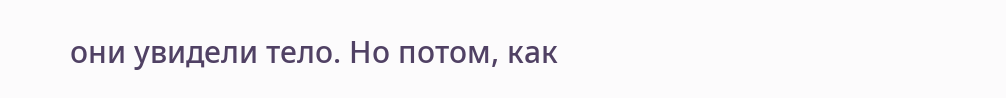они увидели тело. Но потом, как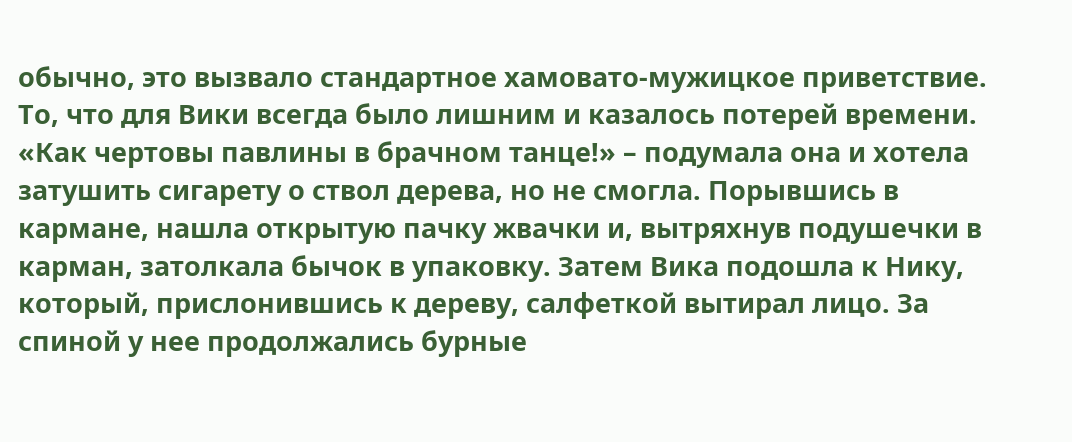обычно, это вызвало стандартное хамовато-мужицкое приветствие. То, что для Вики всегда было лишним и казалось потерей времени. «Как чертовы павлины в брачном танце!» – подумала она и хотела затушить сигарету о ствол дерева, но не смогла. Порывшись в кармане, нашла открытую пачку жвачки и, вытряхнув подушечки в карман, затолкала бычок в упаковку. Затем Вика подошла к Нику, который, прислонившись к дереву, салфеткой вытирал лицо. За спиной у нее продолжались бурные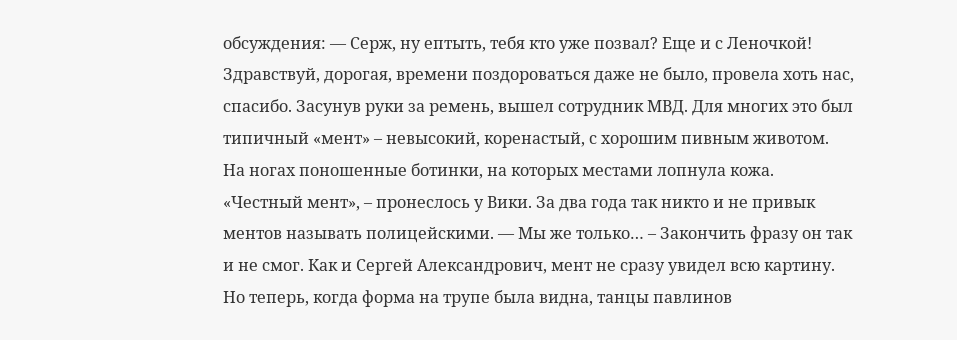обсуждения: — Серж, ну ептыть, тебя кто уже позвал? Еще и с Леночкой! Здравствуй, дорогая, времени поздороваться даже не было, провела хоть нас, спасибо. Засунув руки за ремень, вышел сотрудник МВД. Для многих это был типичный «мент» – невысокий, коренастый, с хорошим пивным животом. На ногах поношенные ботинки, на которых местами лопнула кожа. «Честный мент», – пронеслось у Вики. За два года так никто и не привык ментов называть полицейскими. — Мы же только… – Закончить фразу он так и не смог. Как и Сергей Александрович, мент не сразу увидел всю картину. Но теперь, когда форма на трупе была видна, танцы павлинов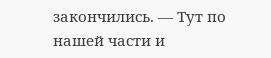закончились. — Тут по нашей части и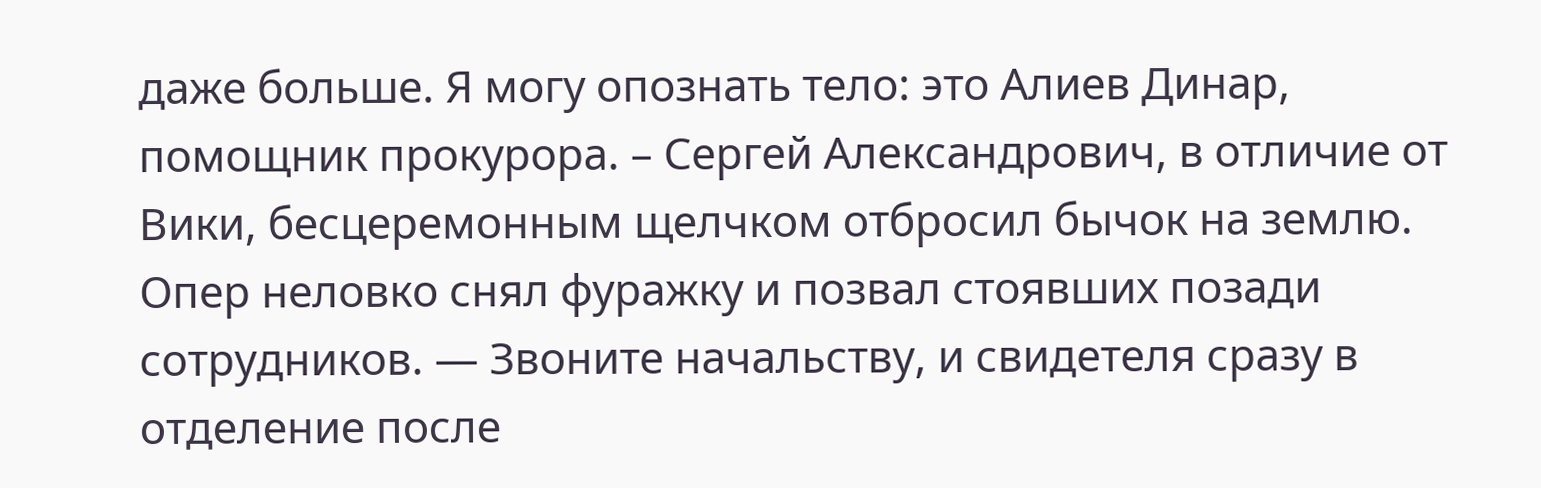даже больше. Я могу опознать тело: это Алиев Динар, помощник прокурора. – Сергей Александрович, в отличие от Вики, бесцеремонным щелчком отбросил бычок на землю. Опер неловко снял фуражку и позвал стоявших позади сотрудников. — Звоните начальству, и свидетеля сразу в отделение после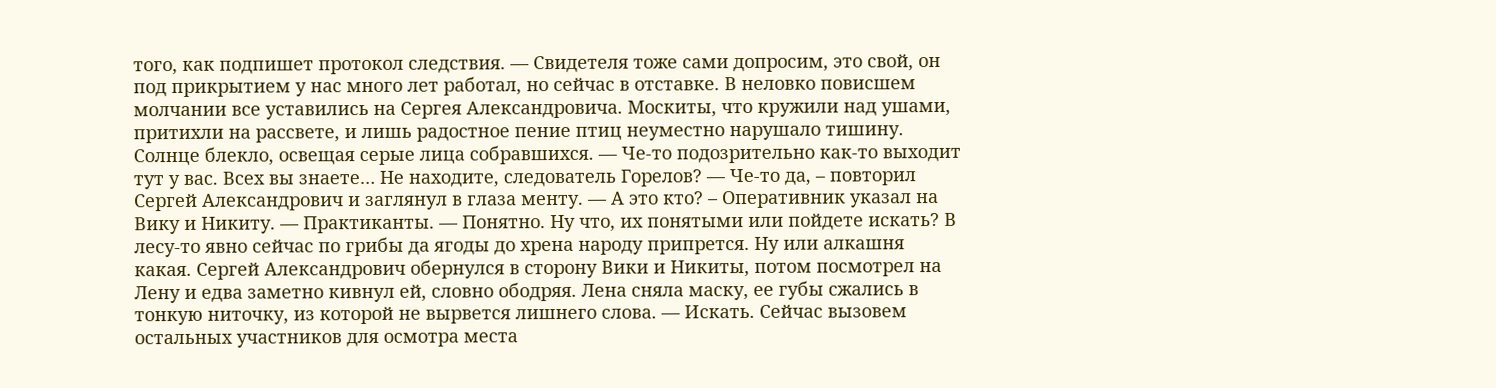того, как подпишет протокол следствия. — Свидетеля тоже сами допросим, это свой, он под прикрытием у нас много лет работал, но сейчас в отставке. В неловко повисшем молчании все уставились на Сергея Александровича. Москиты, что кружили над ушами, притихли на рассвете, и лишь радостное пение птиц неуместно нарушало тишину. Солнце блекло, освещая серые лица собравшихся. — Че-то подозрительно как-то выходит тут у вас. Всех вы знаете… Не находите, следователь Горелов? — Че-то да, – повторил Сергей Александрович и заглянул в глаза менту. — А это кто? – Оперативник указал на Вику и Никиту. — Практиканты. — Понятно. Ну что, их понятыми или пойдете искать? В лесу-то явно сейчас по грибы да ягоды до хрена народу припрется. Ну или алкашня какая. Сергей Александрович обернулся в сторону Вики и Никиты, потом посмотрел на Лену и едва заметно кивнул ей, словно ободряя. Лена сняла маску, ее губы сжались в тонкую ниточку, из которой не вырвется лишнего слова. — Искать. Сейчас вызовем остальных участников для осмотра места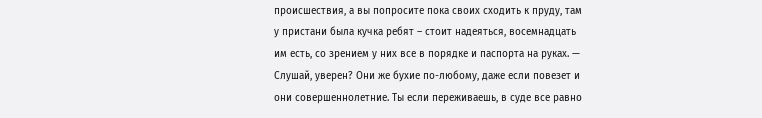происшествия, а вы попросите пока своих сходить к пруду, там у пристани была кучка ребят – стоит надеяться, восемнадцать им есть, со зрением у них все в порядке и паспорта на руках. — Слушай, уверен? Они же бухие по-любому, даже если повезет и они совершеннолетние. Ты если переживаешь, в суде все равно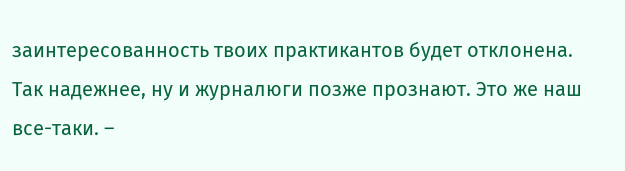заинтересованность твоих практикантов будет отклонена. Так надежнее, ну и журналюги позже прознают. Это же наш все-таки. –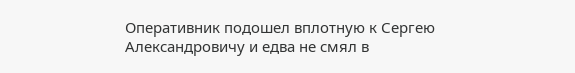Оперативник подошел вплотную к Сергею Александровичу и едва не смял в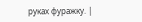руках фуражку. |